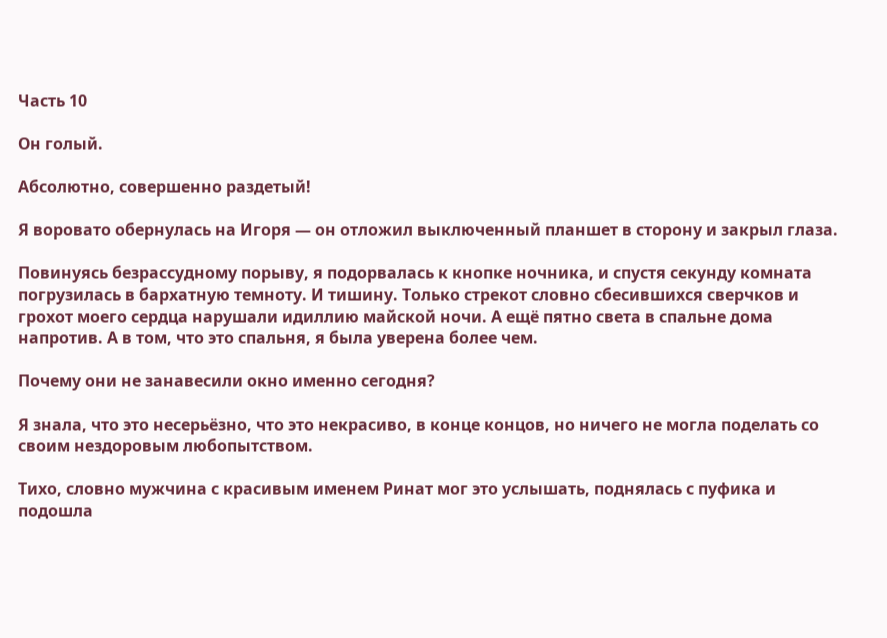Часть 10

Он голый.

Абсолютно, совершенно раздетый!

Я воровато обернулась на Игоря — он отложил выключенный планшет в сторону и закрыл глаза.

Повинуясь безрассудному порыву, я подорвалась к кнопке ночника, и спустя секунду комната погрузилась в бархатную темноту. И тишину. Только стрекот словно сбесившихся сверчков и грохот моего сердца нарушали идиллию майской ночи. А ещё пятно света в спальне дома напротив. А в том, что это спальня, я была уверена более чем.

Почему они не занавесили окно именно сегодня?

Я знала, что это несерьёзно, что это некрасиво, в конце концов, но ничего не могла поделать со своим нездоровым любопытством.

Тихо, словно мужчина с красивым именем Ринат мог это услышать, поднялась с пуфика и подошла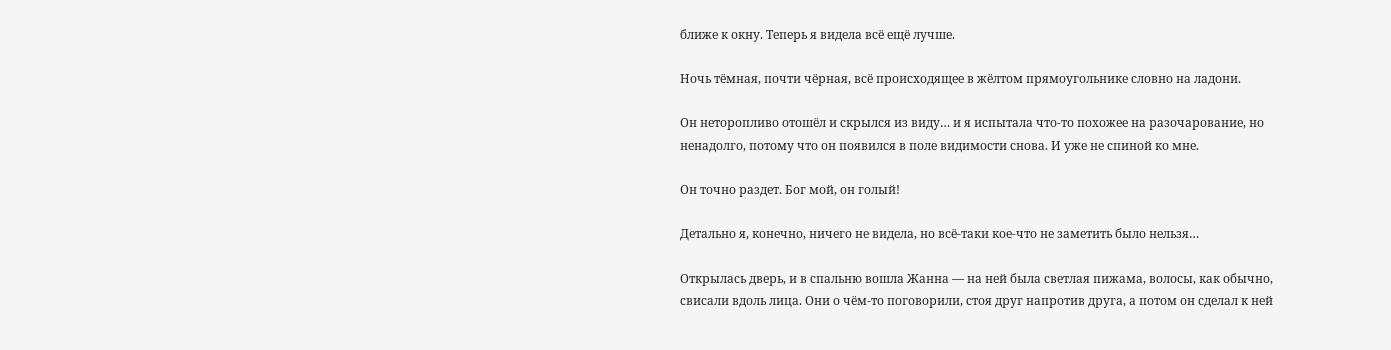ближе к окну. Теперь я видела всё ещё лучше.

Ночь тёмная, почти чёрная, всё происходящее в жёлтом прямоугольнике словно на ладони.

Он неторопливо отошёл и скрылся из виду… и я испытала что-то похожее на разочарование, но ненадолго, потому что он появился в поле видимости снова. И уже не спиной ко мне.

Он точно раздет. Бог мой, он голый!

Детально я, конечно, ничего не видела, но всё-таки кое-что не заметить было нельзя…

Открылась дверь, и в спальню вошла Жанна — на ней была светлая пижама, волосы, как обычно, свисали вдоль лица. Они о чём-то поговорили, стоя друг напротив друга, а потом он сделал к ней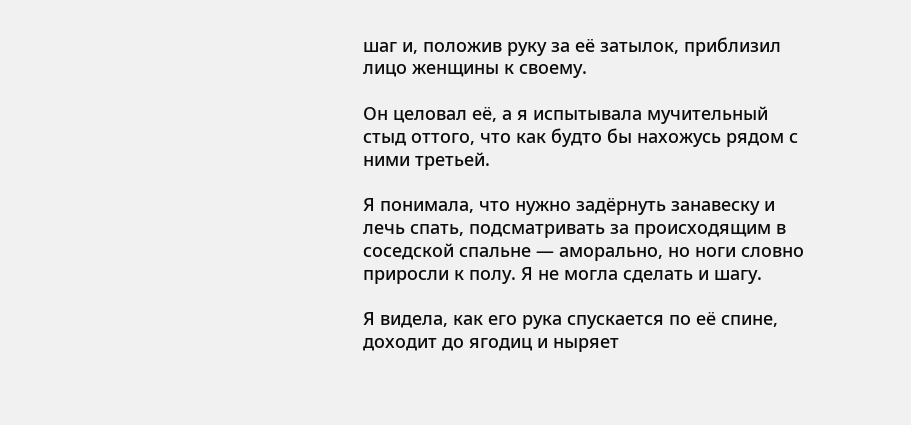шаг и, положив руку за её затылок, приблизил лицо женщины к своему.

Он целовал её, а я испытывала мучительный стыд оттого, что как будто бы нахожусь рядом с ними третьей.

Я понимала, что нужно задёрнуть занавеску и лечь спать, подсматривать за происходящим в соседской спальне — аморально, но ноги словно приросли к полу. Я не могла сделать и шагу.

Я видела, как его рука спускается по её спине, доходит до ягодиц и ныряет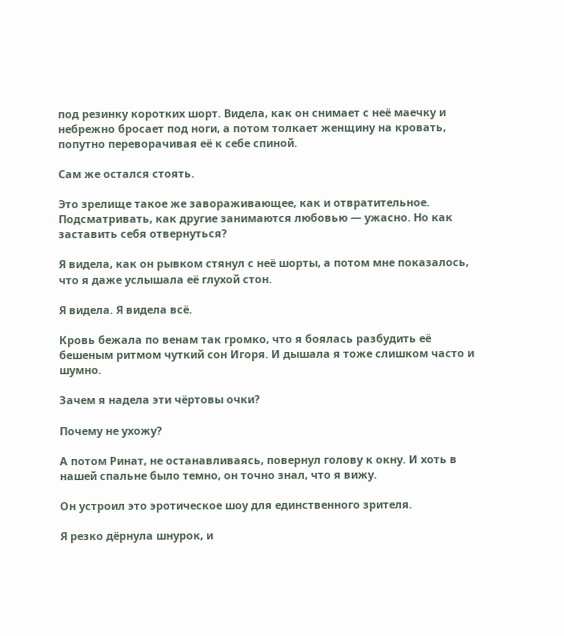под резинку коротких шорт. Видела, как он снимает с неё маечку и небрежно бросает под ноги, а потом толкает женщину на кровать, попутно переворачивая её к себе спиной.

Сам же остался стоять.

Это зрелище такое же завораживающее, как и отвратительное. Подсматривать, как другие занимаются любовью — ужасно. Но как заставить себя отвернуться?

Я видела, как он рывком стянул с неё шорты, а потом мне показалось, что я даже услышала её глухой стон.

Я видела. Я видела всё.

Кровь бежала по венам так громко, что я боялась разбудить её бешеным ритмом чуткий сон Игоря. И дышала я тоже слишком часто и шумно.

Зачем я надела эти чёртовы очки?

Почему не ухожу?

А потом Ринат, не останавливаясь, повернул голову к окну. И хоть в нашей спальне было темно, он точно знал, что я вижу.

Он устроил это эротическое шоу для единственного зрителя.

Я резко дёрнула шнурок, и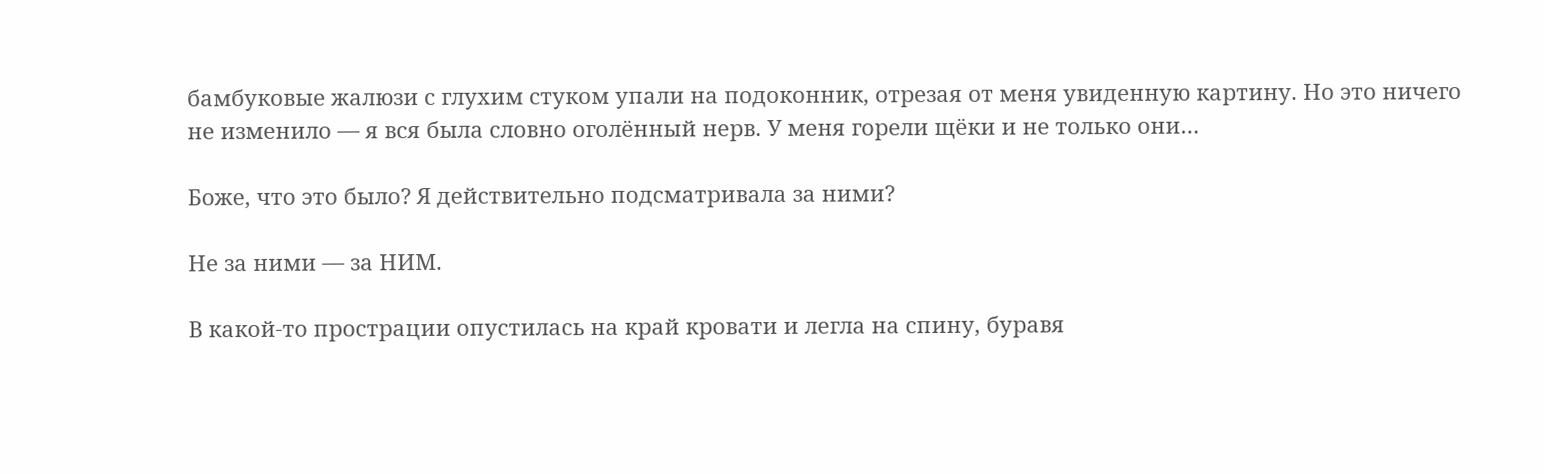бамбуковые жалюзи с глухим стуком упали на подоконник, отрезая от меня увиденную картину. Но это ничего не изменило — я вся была словно оголённый нерв. У меня горели щёки и не только они…

Боже, что это было? Я действительно подсматривала за ними?

Не за ними — за НИМ.

В какой-то прострации опустилась на край кровати и легла на спину, буравя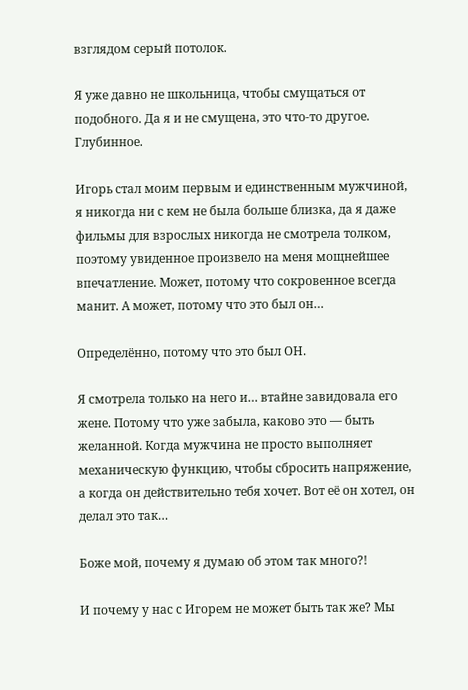взглядом серый потолок.

Я уже давно не школьница, чтобы смущаться от подобного. Да я и не смущена, это что-то другое. Глубинное.

Игорь стал моим первым и единственным мужчиной, я никогда ни с кем не была больше близка, да я даже фильмы для взрослых никогда не смотрела толком, поэтому увиденное произвело на меня мощнейшее впечатление. Может, потому что сокровенное всегда манит. А может, потому что это был он…

Определённо, потому что это был ОН.

Я смотрела только на него и… втайне завидовала его жене. Потому что уже забыла, каково это — быть желанной. Когда мужчина не просто выполняет механическую функцию, чтобы сбросить напряжение, а когда он действительно тебя хочет. Вот её он хотел, он делал это так…

Боже мой, почему я думаю об этом так много?!

И почему у нас с Игорем не может быть так же? Мы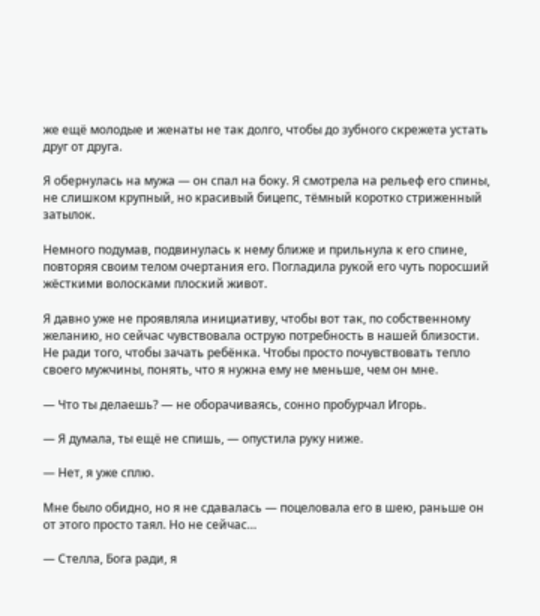же ещё молодые и женаты не так долго, чтобы до зубного скрежета устать друг от друга.

Я обернулась на мужа — он спал на боку. Я смотрела на рельеф его спины, не слишком крупный, но красивый бицепс, тёмный коротко стриженный затылок.

Немного подумав, подвинулась к нему ближе и прильнула к его спине, повторяя своим телом очертания его. Погладила рукой его чуть поросший жёсткими волосками плоский живот.

Я давно уже не проявляла инициативу, чтобы вот так, по собственному желанию, но сейчас чувствовала острую потребность в нашей близости. Не ради того, чтобы зачать ребёнка. Чтобы просто почувствовать тепло своего мужчины, понять, что я нужна ему не меньше, чем он мне.

— Что ты делаешь? — не оборачиваясь, сонно пробурчал Игорь.

— Я думала, ты ещё не спишь, — опустила руку ниже.

— Нет, я уже сплю.

Мне было обидно, но я не сдавалась — поцеловала его в шею, раньше он от этого просто таял. Но не сейчас…

— Стелла, Бога ради, я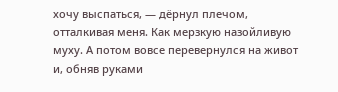хочу выспаться, — дёрнул плечом, отталкивая меня. Как мерзкую назойливую муху. А потом вовсе перевернулся на живот и, обняв руками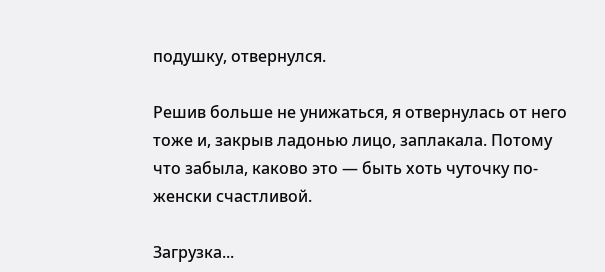подушку, отвернулся.

Решив больше не унижаться, я отвернулась от него тоже и, закрыв ладонью лицо, заплакала. Потому что забыла, каково это — быть хоть чуточку по-женски счастливой.

Загрузка...